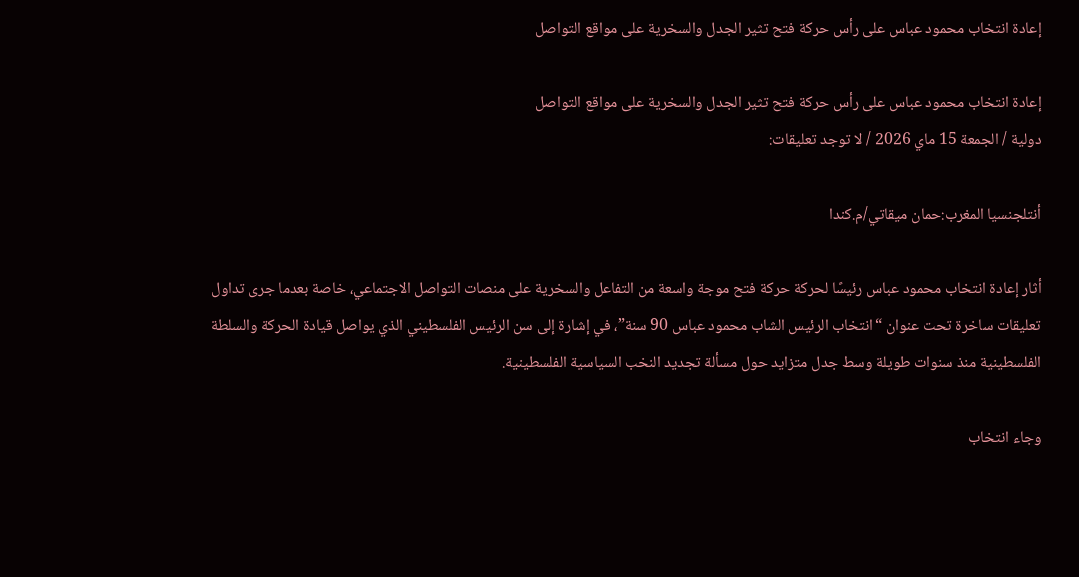إعادة انتخاب محمود عباس على رأس حركة فتح تثير الجدل والسخرية على مواقع التواصل

إعادة انتخاب محمود عباس على رأس حركة فتح تثير الجدل والسخرية على مواقع التواصل
دولية / الجمعة 15 ماي 2026 / لا توجد تعليقات:

أنتلجنسيا المغرب:حمان ميقاتي/م.كندا

أثار إعادة انتخاب محمود عباس رئيسًا لحركة حركة فتح موجة واسعة من التفاعل والسخرية على منصات التواصل الاجتماعي، خاصة بعدما جرى تداول تعليقات ساخرة تحت عنوان “انتخاب الرئيس الشاب محمود عباس 90 سنة”، في إشارة إلى سن الرئيس الفلسطيني الذي يواصل قيادة الحركة والسلطة الفلسطينية منذ سنوات طويلة وسط جدل متزايد حول مسألة تجديد النخب السياسية الفلسطينية.

وجاء انتخاب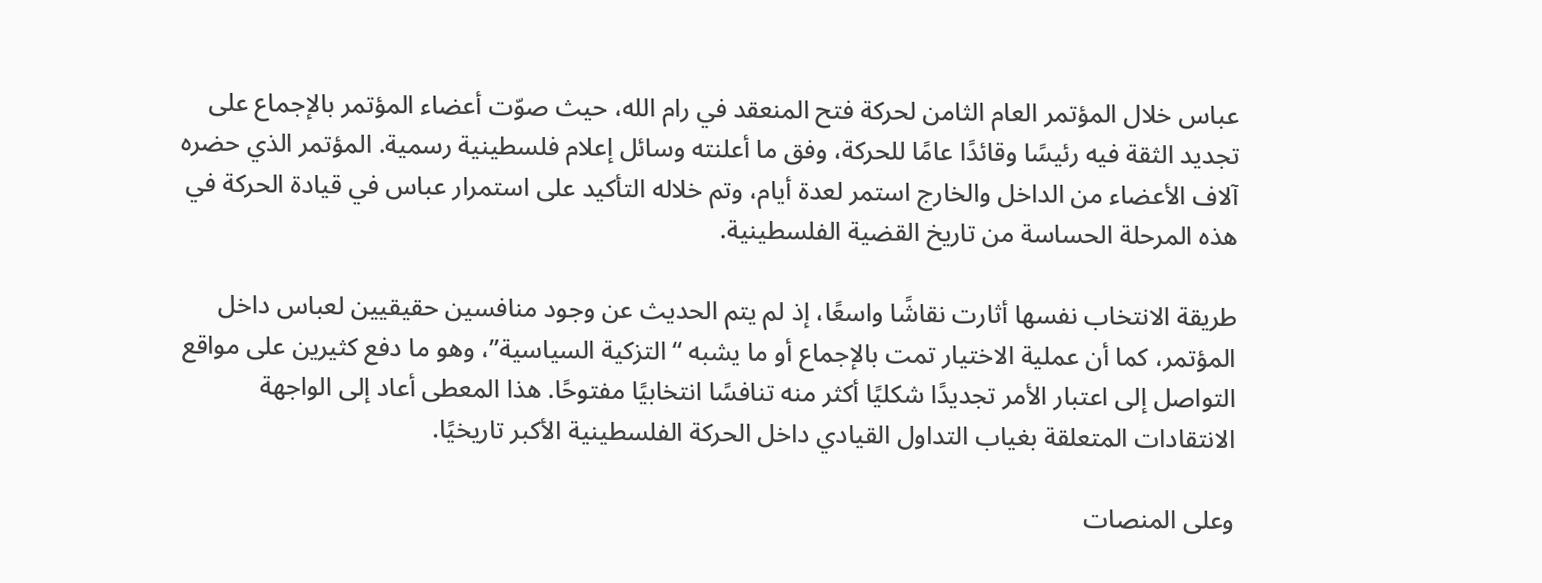عباس خلال المؤتمر العام الثامن لحركة فتح المنعقد في رام الله، حيث صوّت أعضاء المؤتمر بالإجماع على تجديد الثقة فيه رئيسًا وقائدًا عامًا للحركة، وفق ما أعلنته وسائل إعلام فلسطينية رسمية. المؤتمر الذي حضره آلاف الأعضاء من الداخل والخارج استمر لعدة أيام، وتم خلاله التأكيد على استمرار عباس في قيادة الحركة في هذه المرحلة الحساسة من تاريخ القضية الفلسطينية.

طريقة الانتخاب نفسها أثارت نقاشًا واسعًا، إذ لم يتم الحديث عن وجود منافسين حقيقيين لعباس داخل المؤتمر، كما أن عملية الاختيار تمت بالإجماع أو ما يشبه “التزكية السياسية”، وهو ما دفع كثيرين على مواقع التواصل إلى اعتبار الأمر تجديدًا شكليًا أكثر منه تنافسًا انتخابيًا مفتوحًا. هذا المعطى أعاد إلى الواجهة الانتقادات المتعلقة بغياب التداول القيادي داخل الحركة الفلسطينية الأكبر تاريخيًا.

وعلى المنصات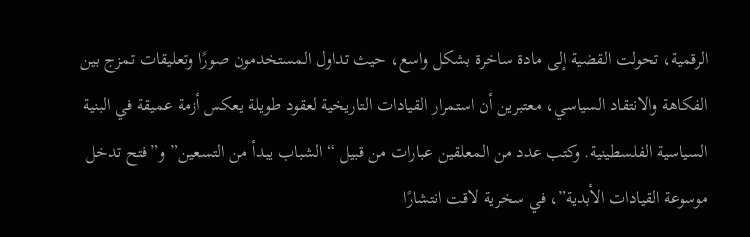الرقمية، تحولت القضية إلى مادة ساخرة بشكل واسع، حيث تداول المستخدمون صورًا وتعليقات تمزج بين الفكاهة والانتقاد السياسي، معتبرين أن استمرار القيادات التاريخية لعقود طويلة يعكس أزمة عميقة في البنية السياسية الفلسطينية. وكتب عدد من المعلقين عبارات من قبيل “الشباب يبدأ من التسعين” و”فتح تدخل موسوعة القيادات الأبدية”، في سخرية لاقت انتشارًا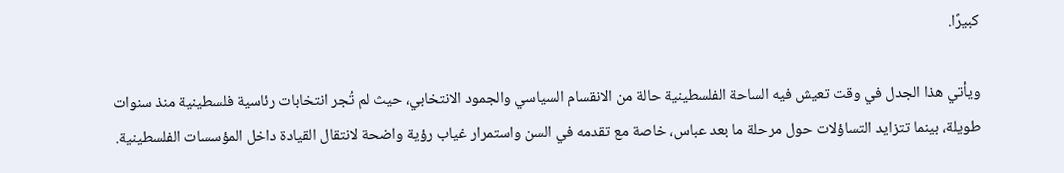كبيرًا.

ويأتي هذا الجدل في وقت تعيش فيه الساحة الفلسطينية حالة من الانقسام السياسي والجمود الانتخابي، حيث لم تُجر انتخابات رئاسية فلسطينية منذ سنوات طويلة، بينما تتزايد التساؤلات حول مرحلة ما بعد عباس، خاصة مع تقدمه في السن واستمرار غياب رؤية واضحة لانتقال القيادة داخل المؤسسات الفلسطينية.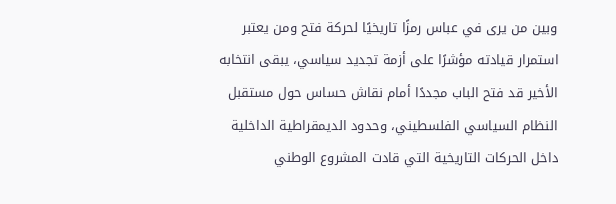وبين من يرى في عباس رمزًا تاريخيًا لحركة فتح ومن يعتبر استمرار قيادته مؤشرًا على أزمة تجديد سياسي، يبقى انتخابه الأخير قد فتح الباب مجددًا أمام نقاش حساس حول مستقبل النظام السياسي الفلسطيني، وحدود الديمقراطية الداخلية داخل الحركات التاريخية التي قادت المشروع الوطني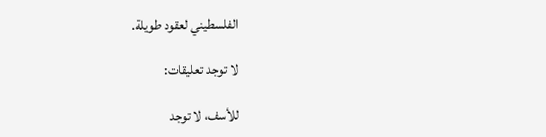الفلسطيني لعقود طويلة.

لا توجد تعليقات:

للأسف، لا توجد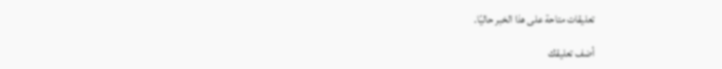تعليقات متاحة على هذا الخبر حاليًا.

أضف تعليقك